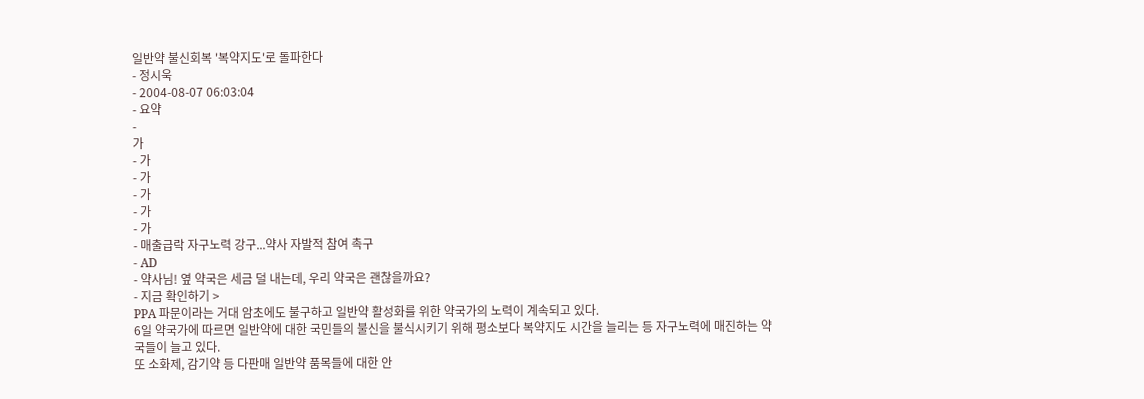일반약 불신회복 '복약지도'로 돌파한다
- 정시욱
- 2004-08-07 06:03:04
- 요약
-
가
- 가
- 가
- 가
- 가
- 가
- 매출급락 자구노력 강구...약사 자발적 참여 촉구
- AD
- 약사님! 옆 약국은 세금 덜 내는데, 우리 약국은 괜찮을까요?
- 지금 확인하기 >
PPA 파문이라는 거대 암초에도 불구하고 일반약 활성화를 위한 약국가의 노력이 계속되고 있다.
6일 약국가에 따르면 일반약에 대한 국민들의 불신을 불식시키기 위해 평소보다 복약지도 시간을 늘리는 등 자구노력에 매진하는 약국들이 늘고 있다.
또 소화제, 감기약 등 다판매 일반약 품목들에 대한 안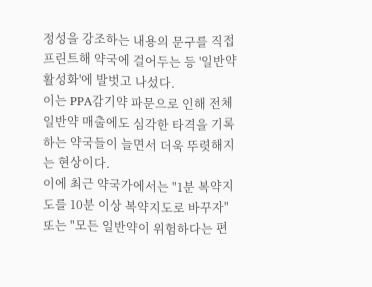정성을 강조하는 내용의 문구를 직접 프린트해 약국에 걸어두는 등 '일반약 활성화'에 발벗고 나섰다.
이는 PPA감기약 파문으로 인해 전체 일반약 매출에도 심각한 타격을 기록하는 약국들이 늘면서 더욱 뚜렷해지는 현상이다.
이에 최근 약국가에서는 "1분 복약지도를 10분 이상 복약지도로 바꾸자" 또는 "모든 일반약이 위험하다는 편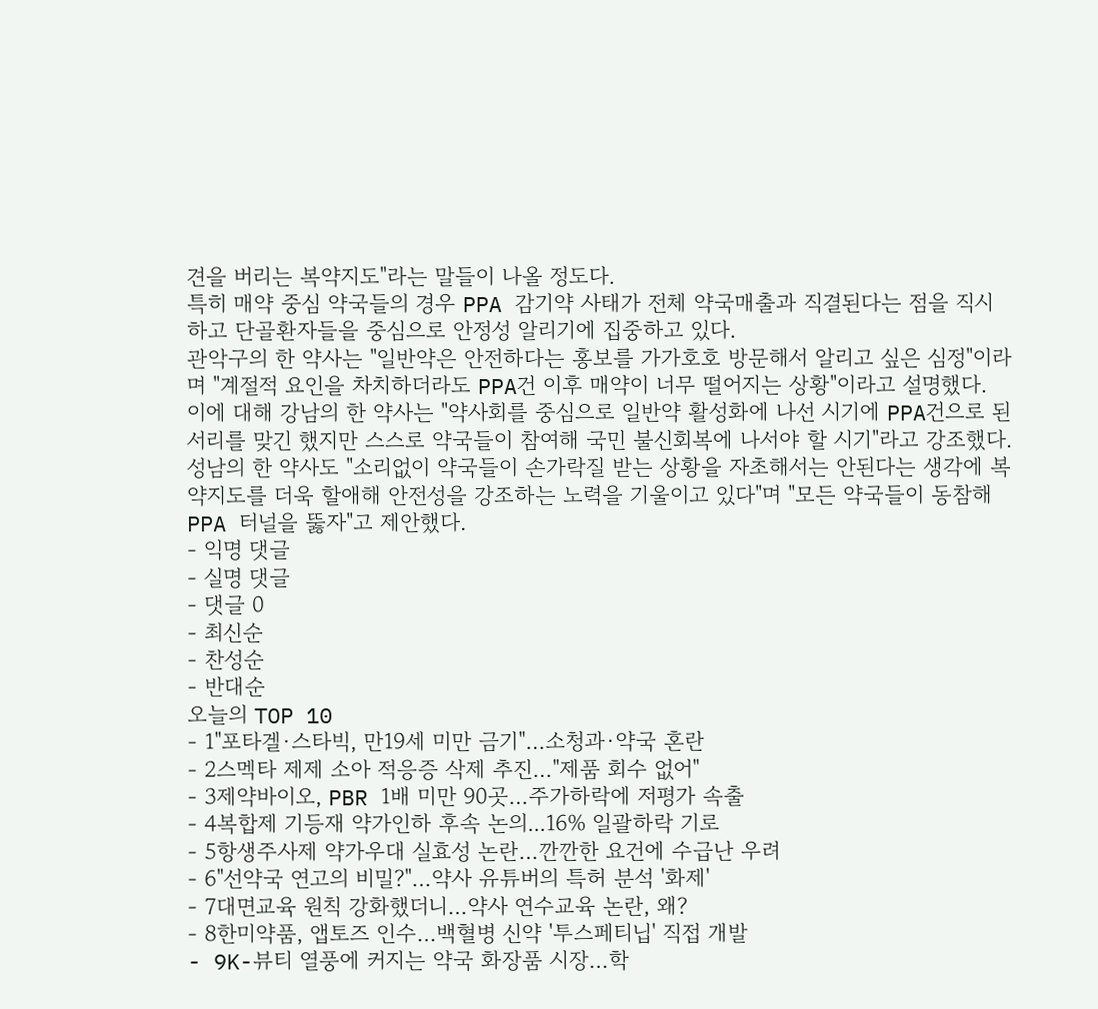견을 버리는 복약지도"라는 말들이 나올 정도다.
특히 매약 중심 약국들의 경우 PPA 감기약 사태가 전체 약국매출과 직결된다는 점을 직시하고 단골환자들을 중심으로 안정성 알리기에 집중하고 있다.
관악구의 한 약사는 "일반약은 안전하다는 홍보를 가가호호 방문해서 알리고 싶은 심정"이라며 "계절적 요인을 차치하더라도 PPA건 이후 매약이 너무 떨어지는 상황"이라고 설명했다.
이에 대해 강남의 한 약사는 "약사회를 중심으로 일반약 활성화에 나선 시기에 PPA건으로 된서리를 맞긴 했지만 스스로 약국들이 참여해 국민 불신회복에 나서야 할 시기"라고 강조했다.
성남의 한 약사도 "소리없이 약국들이 손가락질 받는 상황을 자초해서는 안된다는 생각에 복약지도를 더욱 할애해 안전성을 강조하는 노력을 기울이고 있다"며 "모든 약국들이 동참해 PPA 터널을 뚫자"고 제안했다.
- 익명 댓글
- 실명 댓글
- 댓글 0
- 최신순
- 찬성순
- 반대순
오늘의 TOP 10
- 1"포타겔·스타빅, 만19세 미만 금기"…소청과·약국 혼란
- 2스멕타 제제 소아 적응증 삭제 추진…"제품 회수 없어"
- 3제약바이오, PBR 1배 미만 90곳…주가하락에 저평가 속출
- 4복합제 기등재 약가인하 후속 논의...16% 일괄하락 기로
- 5항생주사제 약가우대 실효성 논란…깐깐한 요건에 수급난 우려
- 6"선약국 연고의 비밀?"…약사 유튜버의 특허 분석 '화제'
- 7대면교육 원칙 강화했더니…약사 연수교육 논란, 왜?
- 8한미약품, 앱토즈 인수…백혈병 신약 '투스페티닙' 직접 개발
- 9K-뷰티 열풍에 커지는 약국 화장품 시장…학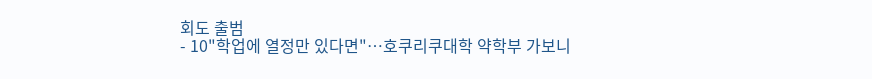회도 출범
- 10"학업에 열정만 있다면"…호쿠리쿠대학 약학부 가보니